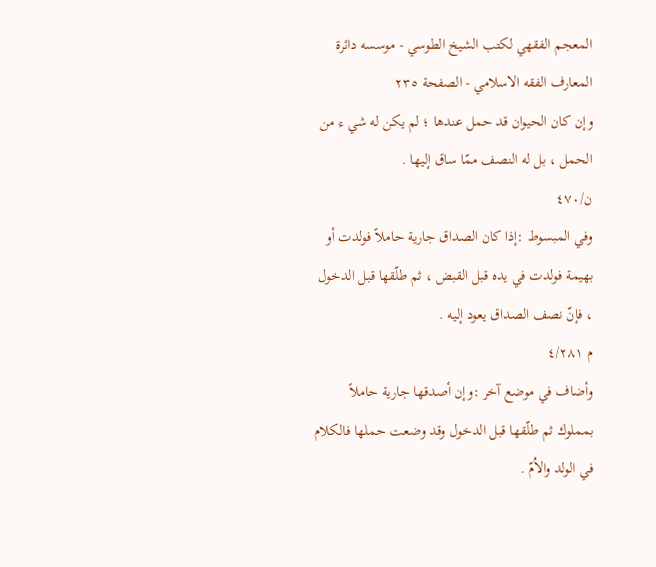المعجم الفقهي لکتب الشيخ الطوسي - موسسه دائرة المعارف الفقه الاسلامي - الصفحة ٢٣٥
وإن كان الحيوان قد حمل عندها ؛ لم يكن له شي ء من الحمل ، بل له النصف ممّا ساق إليها .
ن/٤٧٠
وفي المبسوط :إذا كان الصداق جارية حاملاً فولدت أو بهيمة فولدت في يده قبل القبض ، ثم طلّقها قبل الدخول ، فإنّ نصف الصداق يعود إليه .
م ٤/٢٨١
وأضاف في موضع آخر :وإن أصدقها جارية حاملاً بمملوك ثم طلّقها قبل الدخول وقد وضعت حملها فالكلام في الولد والاُمّ .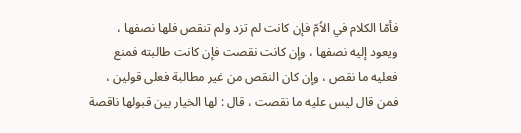فأمّا الكلام في الاُمّ فإن كانت لم تزد ولم تنقص فلها نصفها ، ويعود إليه نصفها ، وإن كانت نقصت فإن كانت طالبته فمنع فعليه ما نقص ، وإن كان النقص من غير مطالبة فعلى قولين ، فمن قال ليس عليه ما نقصت ، قال : لها الخيار بين قبولها ناقصة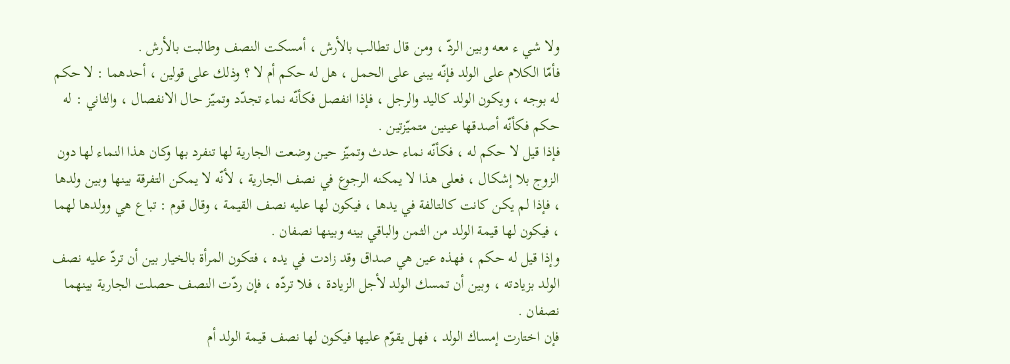ولا شي ء معه وبين الردّ ، ومن قال تطالب بالأرش ، أمسكت النصف وطالبت بالأرش .
فأمّا الكلام على الولد فإنّه يبنى على الحمل ، هل له حكم أم لا ؟ وذلك على قولين ، أحدهما : لا حكم له بوجه ، ويكون الولد كاليد والرجل ، فإذا انفصل فكأنّه نماء تجدّد وتميّز حال الانفصال ، والثاني : له حكم فكأنّه أصدقها عينين متميّزتين .
فإذا قيل لا حكم له ، فكأنّه نماء حدث وتميّز حين وضعت الجارية لها تنفرد بها وكان هذا النماء لها دون الزوج بلا إشكال ، فعلى هذا لا يمكنه الرجوع في نصف الجارية ، لأنّه لا يمكن التفرقة بينها وبين ولدها ، فإذا لم يكن كانت كالتالفة في يدها ، فيكون لها عليه نصف القيمة ، وقال قوم : تباع هي وولدها لهما ، فيكون لها قيمة الولد من الثمن والباقي بينه وبينها نصفان .
وإذا قيل له حكم ، فهذه عين هي صداق وقد زادت في يده ، فتكون المرأة بالخيار بين أن تردّ عليه نصف الولد بزيادته ، وبين أن تمسك الولد لأجل الزيادة ، فلا تردّه ، فإن ردّت النصف حصلت الجارية بينهما نصفان .
فإن اختارت إمساك الولد ، فهل يقوّم عليها فيكون لها نصف قيمة الولد أم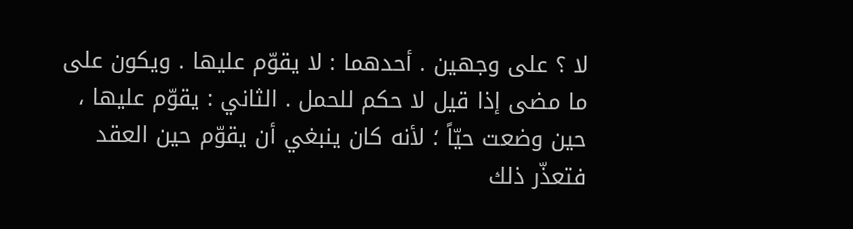لا ؟ على وجهين . أحدهما : لا يقوّم عليها . ويكون على ما مضى إذا قيل لا حكم للحمل . الثاني : يقوّم عليها ، حين وضعت حيّاً ؛ لأنه كان ينبغي أن يقوّم حين العقد فتعذّر ذلك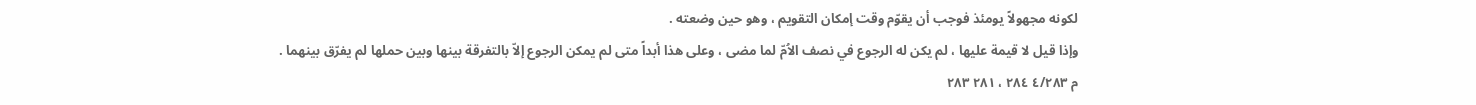لكونه مجهولاً يومئذ فوجب أن يقوّم وقت إمكان التقويم ، وهو حين وضعته .
وإذا قيل لا قيمة عليها ، لم يكن له الرجوع في نصف الاُمّ لما مضى ، وعلى هذا أبداً متى لم يمكن الرجوع إلاّ بالتفرقة بينها وبين حملها لم يفرّق بينهما .
م ٤/٢٨٣ ٢٨٤ ، ٢٨١ ٢٨٣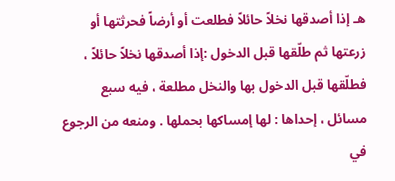هـ إذا أصدقها نخلاً حائلاً فطلعت أو أرضاً فحرثتها أو زرعتها ثم طلّقها قبل الدخول :إذا أصدقها نخلاً حائلاً ، فطلّقها قبل الدخول بها والنخل مطلعة ، فيه سبع مسائل ، إحداها : لها إمساكها بحملها . ومنعه من الرجوع في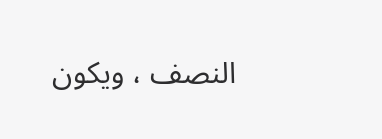النصف ، ويكون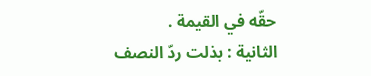حقّه في القيمة .
الثانية : بذلت ردّ النصف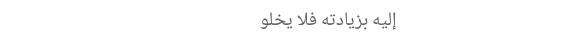إليه بزيادته فلا يخلو